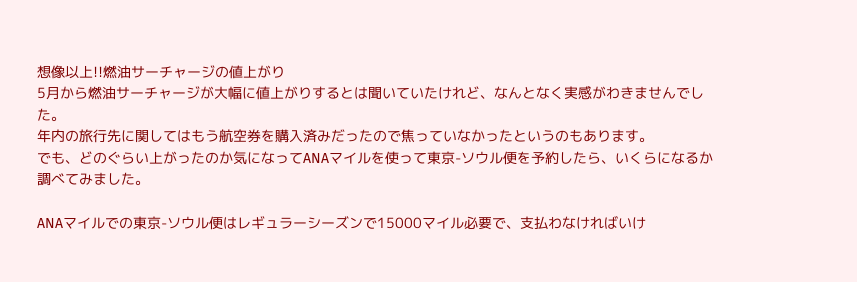想像以上!!燃油サーチャージの値上がり
5月から燃油サーチャージが大幅に値上がりするとは聞いていたけれど、なんとなく実感がわきませんでした。
年内の旅行先に関してはもう航空券を購入済みだったので焦っていなかったというのもあります。
でも、どのぐらい上がったのか気になってANAマイルを使って東京-ソウル便を予約したら、いくらになるか調べてみました。

ANAマイルでの東京-ソウル便はレギュラーシーズンで15000マイル必要で、支払わなければいけ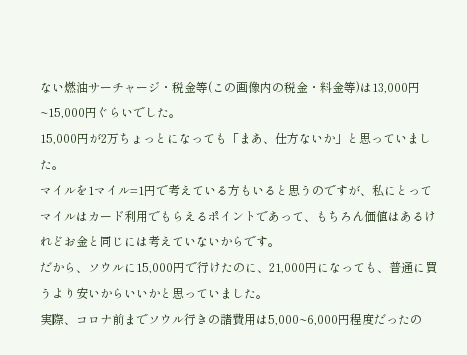ない燃油サーチャージ・税金等(この画像内の税金・料金等)は13,000円~15,000円ぐらいでした。
15,000円が2万ちょっとになっても「まあ、仕方ないか」と思っていました。
マイルを1マイル=1円で考えている方もいると思うのですが、私にとってマイルはカード利用でもらえるポイントであって、もちろん価値はあるけれどお金と同じには考えていないからです。
だから、ソウルに15,000円で行けたのに、21,000円になっても、普通に買うより安いからいいかと思っていました。
実際、コロナ前までソウル行きの諸費用は5,000~6,000円程度だったの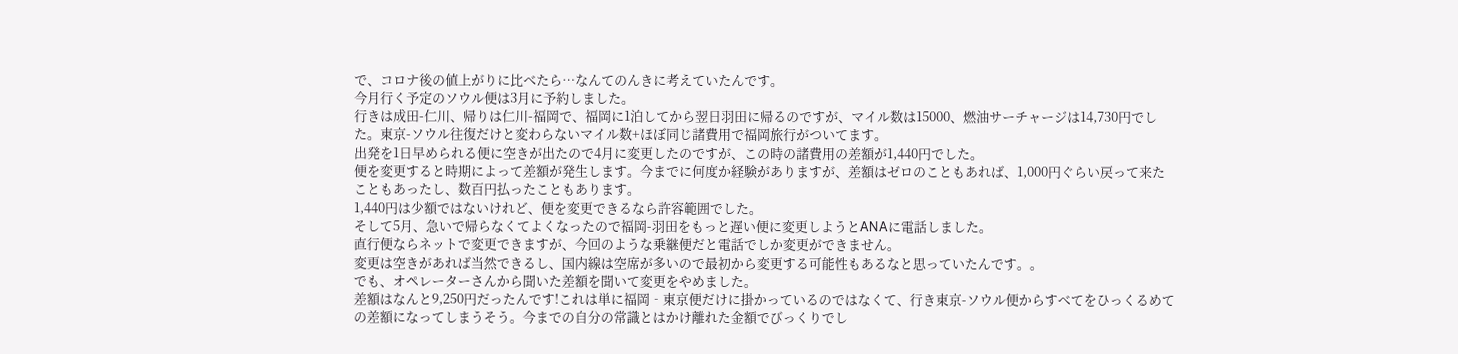で、コロナ後の値上がりに比べたら…なんてのんきに考えていたんです。
今月行く予定のソウル便は3月に予約しました。
行きは成田-仁川、帰りは仁川-福岡で、福岡に1泊してから翌日羽田に帰るのですが、マイル数は15000、燃油サーチャージは14,730円でした。東京-ソウル往復だけと変わらないマイル数+ほぼ同じ諸費用で福岡旅行がついてます。
出発を1日早められる便に空きが出たので4月に変更したのですが、この時の諸費用の差額が1,440円でした。
便を変更すると時期によって差額が発生します。今までに何度か経験がありますが、差額はゼロのこともあれば、1,000円ぐらい戻って来たこともあったし、数百円払ったこともあります。
1,440円は少額ではないけれど、便を変更できるなら許容範囲でした。
そして5月、急いで帰らなくてよくなったので福岡-羽田をもっと遅い便に変更しようとANAに電話しました。
直行便ならネットで変更できますが、今回のような乗継便だと電話でしか変更ができません。
変更は空きがあれば当然できるし、国内線は空席が多いので最初から変更する可能性もあるなと思っていたんです。。
でも、オペレーターさんから聞いた差額を聞いて変更をやめました。
差額はなんと9,250円だったんです!これは単に福岡‐東京便だけに掛かっているのではなくて、行き東京-ソウル便からすべてをひっくるめての差額になってしまうそう。今までの自分の常識とはかけ離れた金額でびっくりでし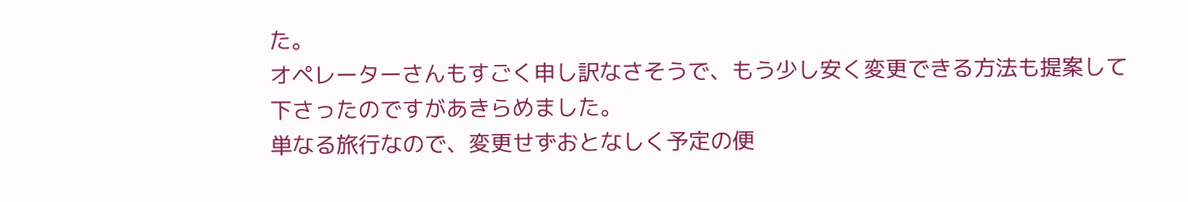た。
オペレーターさんもすごく申し訳なさそうで、もう少し安く変更できる方法も提案して下さったのですがあきらめました。
単なる旅行なので、変更せずおとなしく予定の便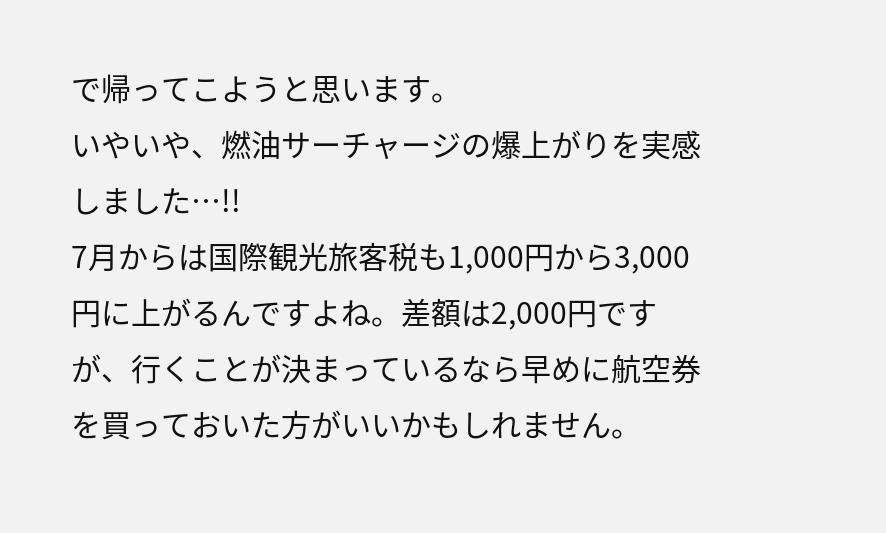で帰ってこようと思います。
いやいや、燃油サーチャージの爆上がりを実感しました…!!
7月からは国際観光旅客税も1,000円から3,000円に上がるんですよね。差額は2,000円ですが、行くことが決まっているなら早めに航空券を買っておいた方がいいかもしれません。